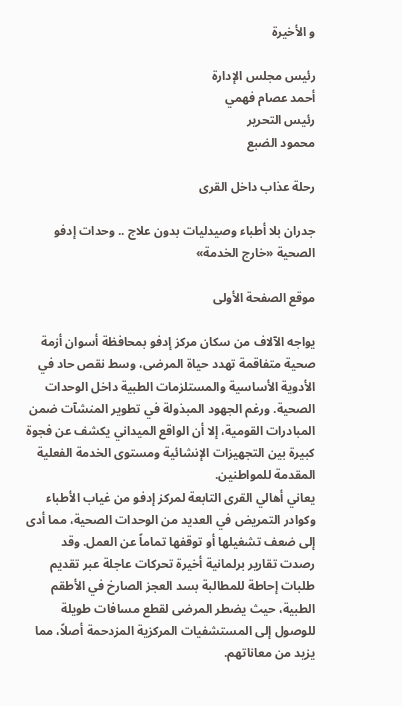و الأخيرة

رئيس مجلس الإدارة
أحمد عصام فهمي
رئيس التحرير
محمود الضبع

رحلة عذاب داخل القرى

جدران بلا أطباء وصيدليات بدون علاج .. وحدات إدفو الصحية «خارج الخدمة»

موقع الصفحة الأولى

يواجه الآلاف من سكان مركز إدفو بمحافظة أسوان أزمة صحية متفاقمة تهدد حياة المرضى، وسط نقص حاد في الأدوية الأساسية والمستلزمات الطبية داخل الوحدات الصحية. ورغم الجهود المبذولة في تطوير المنشآت ضمن المبادرات القومية، إلا أن الواقع الميداني يكشف عن فجوة كبيرة بين التجهيزات الإنشائية ومستوى الخدمة الفعلية المقدمة للمواطنين.
يعاني أهالي القرى التابعة لمركز إدفو من غياب الأطباء وكوادر التمريض في العديد من الوحدات الصحية، مما أدى إلى ضعف تشغيلها أو توقفها تماماً عن العمل. وقد رصدت تقارير برلمانية أخيرة تحركات عاجلة عبر تقديم طلبات إحاطة للمطالبة بسد العجز الصارخ في الأطقم الطبية، حيث يضطر المرضى لقطع مسافات طويلة للوصول إلى المستشفيات المركزية المزدحمة أصلاً، مما يزيد من معاناتهم.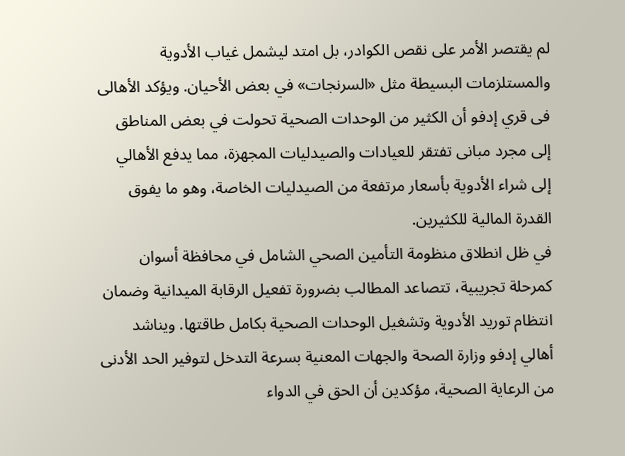لم يقتصر الأمر على نقص الكوادر، بل امتد ليشمل غياب الأدوية والمستلزمات البسيطة مثل «السرنجات» في بعض الأحيان. ويؤكد الأهالى فى قري إدفو أن الكثير من الوحدات الصحية تحولت في بعض المناطق إلى مجرد مبانى تفتقر للعيادات والصيدليات المجهزة، مما يدفع الأهالي إلى شراء الأدوية بأسعار مرتفعة من الصيدليات الخاصة، وهو ما يفوق القدرة المالية للكثيرين.
في ظل انطلاق منظومة التأمين الصحي الشامل في محافظة أسوان كمرحلة تجريبية، تتصاعد المطالب بضرورة تفعيل الرقابة الميدانية وضمان انتظام توريد الأدوية وتشغيل الوحدات الصحية بكامل طاقتها. ويناشد أهالي إدفو وزارة الصحة والجهات المعنية بسرعة التدخل لتوفير الحد الأدنى من الرعاية الصحية، مؤكدين أن الحق في الدواء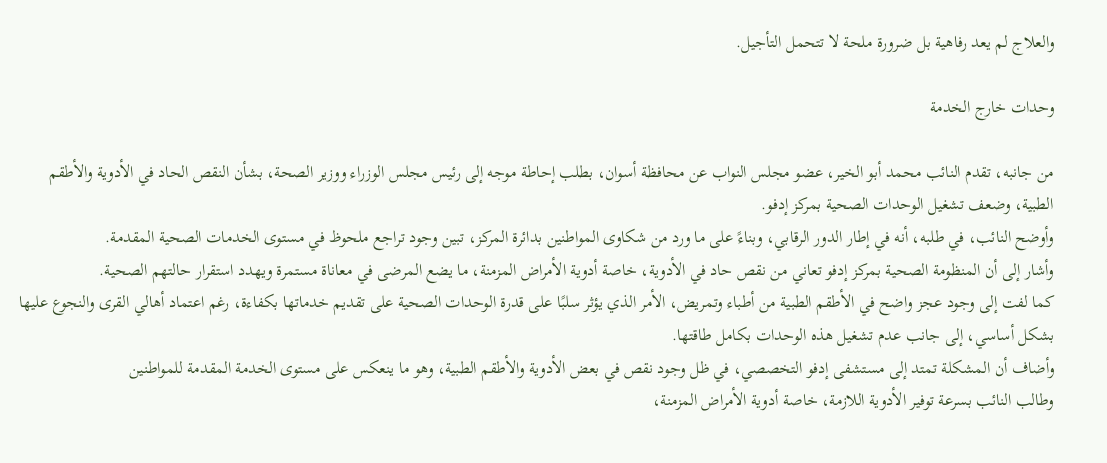والعلاج لم يعد رفاهية بل ضرورة ملحة لا تتحمل التأجيل.

وحدات خارج الخدمة

من جانبه، تقدم النائب محمد أبو الخير، عضو مجلس النواب عن محافظة أسوان، بطلب إحاطة موجه إلى رئيس مجلس الوزراء ووزير الصحة، بشأن النقص الحاد في الأدوية والأطقم الطبية، وضعف تشغيل الوحدات الصحية بمركز إدفو.
وأوضح النائب، في طلبه، أنه في إطار الدور الرقابي، وبناءً على ما ورد من شكاوى المواطنين بدائرة المركز، تبين وجود تراجع ملحوظ في مستوى الخدمات الصحية المقدمة.
وأشار إلى أن المنظومة الصحية بمركز إدفو تعاني من نقص حاد في الأدوية، خاصة أدوية الأمراض المزمنة، ما يضع المرضى في معاناة مستمرة ويهدد استقرار حالتهم الصحية.
كما لفت إلى وجود عجز واضح في الأطقم الطبية من أطباء وتمريض، الأمر الذي يؤثر سلبًا على قدرة الوحدات الصحية على تقديم خدماتها بكفاءة، رغم اعتماد أهالي القرى والنجوع عليها بشكل أساسي، إلى جانب عدم تشغيل هذه الوحدات بكامل طاقتها.
وأضاف أن المشكلة تمتد إلى مستشفى إدفو التخصصي، في ظل وجود نقص في بعض الأدوية والأطقم الطبية، وهو ما ينعكس على مستوى الخدمة المقدمة للمواطنين
وطالب النائب بسرعة توفير الأدوية اللازمة، خاصة أدوية الأمراض المزمنة،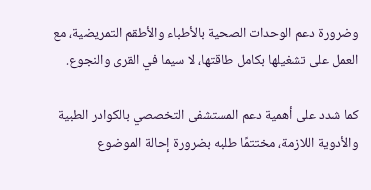وضرورة دعم الوحدات الصحية بالأطباء والأطقم التمريضية، مع العمل على تشغيلها بكامل طاقتها، لا سيما في القرى والنجوع.

كما شدد على أهمية دعم المستشفى التخصصي بالكوادر الطبية والأدوية اللازمة، مختتمًا طلبه بضرورة إحالة الموضوع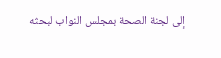إلى لجنة الصحة بمجلس النواب لبحثه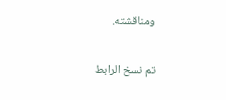ومناقشته.

تم نسخ الرابط